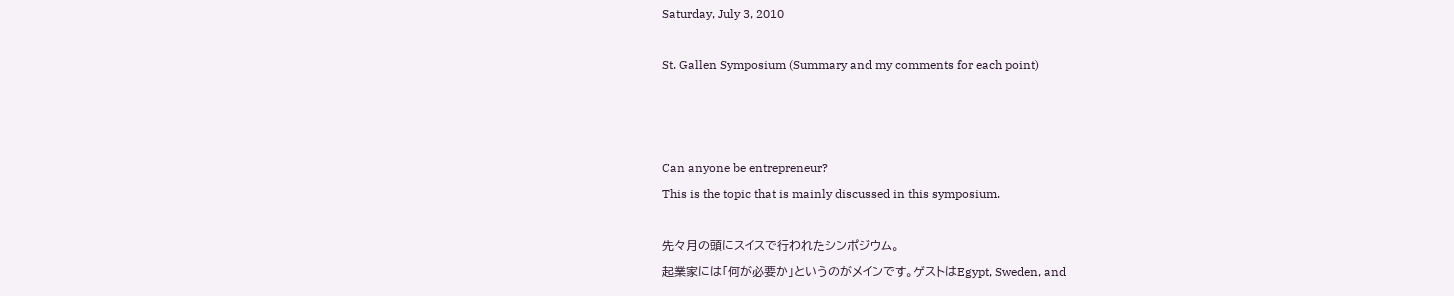Saturday, July 3, 2010

St. Gallen Symposium (Summary and my comments for each point)



Can anyone be entrepreneur?
This is the topic that is mainly discussed in this symposium.

先々月の頭にスイスで行われたシンポジウム。
起業家には「何が必要か」というのがメインです。ゲストはEgypt, Sweden, and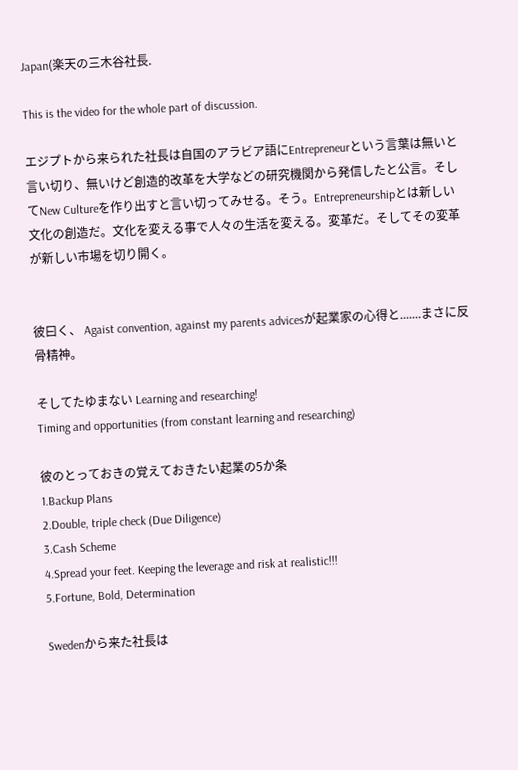Japan(楽天の三木谷社長.

This is the video for the whole part of discussion.

エジプトから来られた社長は自国のアラビア語にEntrepreneurという言葉は無いと言い切り、無いけど創造的改革を大学などの研究機関から発信したと公言。そしてNew Cultureを作り出すと言い切ってみせる。そう。Entrepreneurshipとは新しい文化の創造だ。文化を変える事で人々の生活を変える。変革だ。そしてその変革が新しい市場を切り開く。


彼曰く、 Agaist convention, against my parents advicesが起業家の心得と.......まさに反骨精神。

そしてたゆまない Learning and researching!
Timing and opportunities (from constant learning and researching)

彼のとっておきの覚えておきたい起業の5か条
1.Backup Plans
2.Double, triple check (Due Diligence)
3.Cash Scheme
4.Spread your feet. Keeping the leverage and risk at realistic!!!
5.Fortune, Bold, Determination

Swedenから来た社長は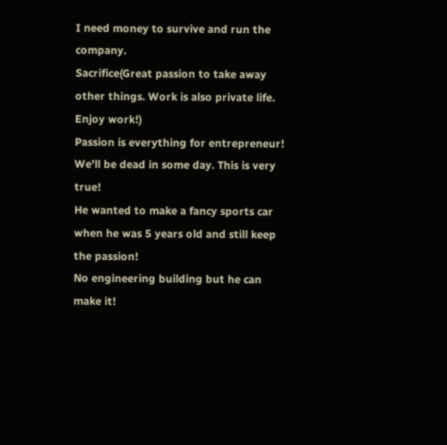I need money to survive and run the company.
Sacrifice(Great passion to take away other things. Work is also private life. Enjoy work!)
Passion is everything for entrepreneur!
We'll be dead in some day. This is very true!
He wanted to make a fancy sports car when he was 5 years old and still keep the passion!
No engineering building but he can make it!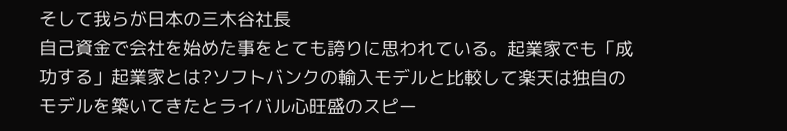そして我らが日本の三木谷社長
自己資金で会社を始めた事をとても誇りに思われている。起業家でも「成功する」起業家とは?ソフトバンクの輸入モデルと比較して楽天は独自のモデルを築いてきたとライバル心旺盛のスピー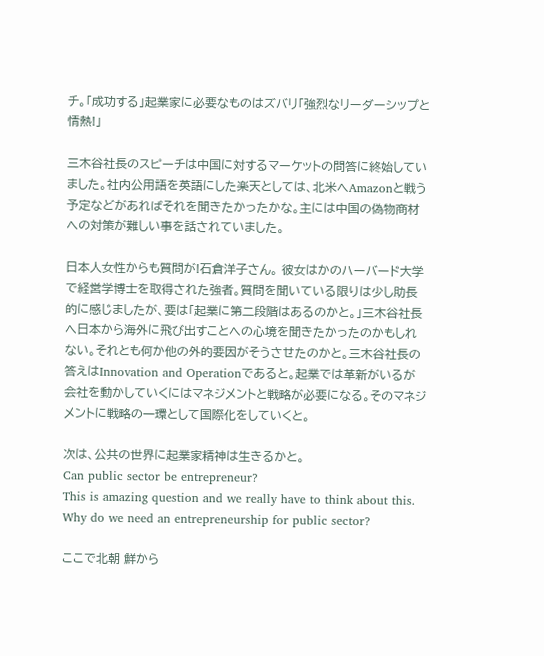チ。「成功する」起業家に必要なものはズバリ「強烈なリーダーシップと情熱!」

三木谷社長のスピーチは中国に対するマーケットの問答に終始していました。社内公用語を英語にした楽天としては、北米へAmazonと戦う予定などがあればそれを聞きたかったかな。主には中国の偽物商材への対策が難しい事を話されていました。

日本人女性からも質問が!石倉洋子さん。 彼女はかのハーバード大学で経営学博士を取得された強者。質問を聞いている限りは少し助長的に感じましたが、要は「起業に第二段階はあるのかと。」三木谷社長へ日本から海外に飛び出すことへの心境を聞きたかったのかもしれない。それとも何か他の外的要因がそうさせたのかと。三木谷社長の答えはInnovation and Operationであると。起業では革新がいるが会社を動かしていくにはマネジメントと戦略が必要になる。そのマネジメントに戦略の一環として国際化をしていくと。

次は、公共の世界に起業家精神は生きるかと。
Can public sector be entrepreneur?
This is amazing question and we really have to think about this.
Why do we need an entrepreneurship for public sector?

ここで北朝 鮮から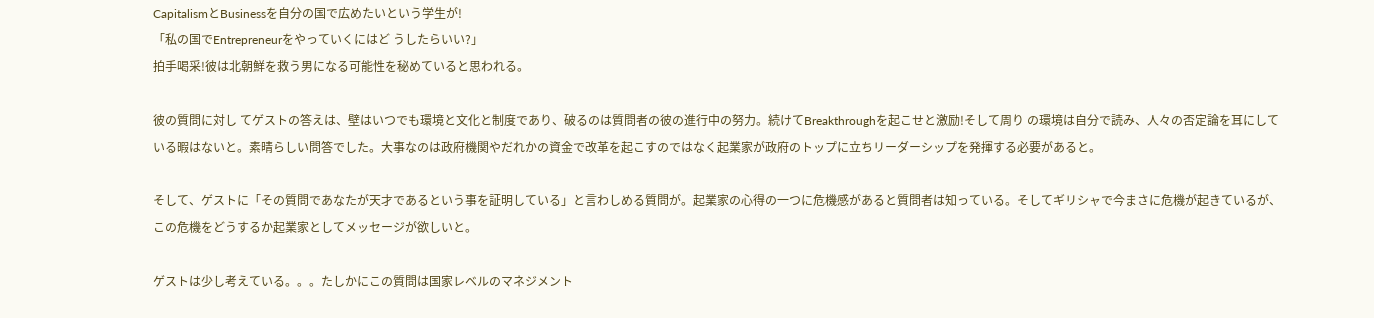CapitalismとBusinessを自分の国で広めたいという学生が!
「私の国でEntrepreneurをやっていくにはど うしたらいい?」
拍手喝采!彼は北朝鮮を救う男になる可能性を秘めていると思われる。

彼の質問に対し てゲストの答えは、壁はいつでも環境と文化と制度であり、破るのは質問者の彼の進行中の努力。続けてBreakthroughを起こせと激励!そして周り の環境は自分で読み、人々の否定論を耳にしている暇はないと。素晴らしい問答でした。大事なのは政府機関やだれかの資金で改革を起こすのではなく起業家が政府のトップに立ちリーダーシップを発揮する必要があると。

そして、ゲストに「その質問であなたが天才であるという事を証明している」と言わしめる質問が。起業家の心得の一つに危機感があると質問者は知っている。そしてギリシャで今まさに危機が起きているが、この危機をどうするか起業家としてメッセージが欲しいと。

ゲストは少し考えている。。。たしかにこの質問は国家レベルのマネジメント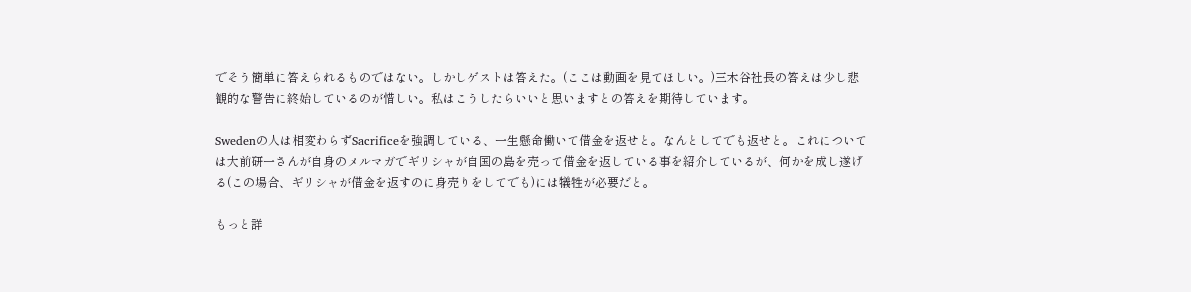でそう簡単に答えられるものではない。しかしゲストは答えた。(ここは動画を見てほしい。)三木谷社長の答えは少し悲観的な警告に終始しているのが惜しい。私はこうしたらいいと思いますとの答えを期待しています。

Swedenの人は相変わらずSacrificeを強調している、一生懸命働いて借金を返せと。なんとしてでも返せと。これについては大前研一さんが自身のメルマガでギリシャが自国の島を売って借金を返している事を紹介しているが、何かを成し遂げる(この場合、ギリシャが借金を返すのに身売りをしてでも)には犠牲が必要だと。

もっと詳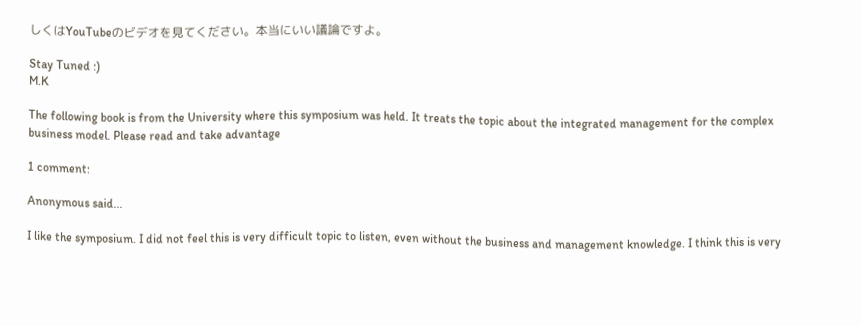しくはYouTubeのビデオを見てください。本当にいい議論ですよ。

Stay Tuned :)
M.K

The following book is from the University where this symposium was held. It treats the topic about the integrated management for the complex business model. Please read and take advantage

1 comment:

Anonymous said...

I like the symposium. I did not feel this is very difficult topic to listen, even without the business and management knowledge. I think this is very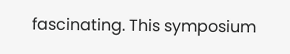fascinating. This symposium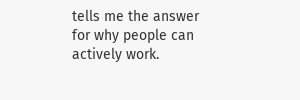tells me the answer for why people can actively work.